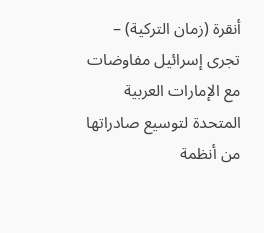أنقرة (زمان التركية) – تجرى إسرائيل مفاوضات مع الإمارات العربية المتحدة لتوسيع صادراتها من أنظمة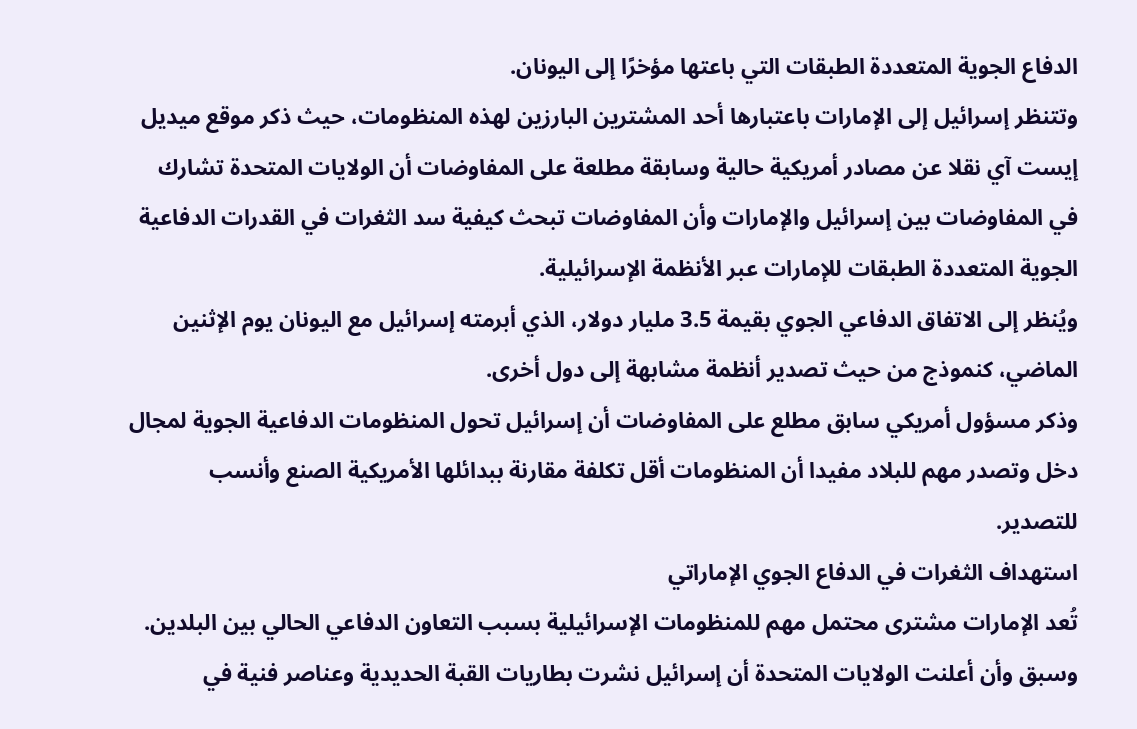الدفاع الجوية المتعددة الطبقات التي باعتها مؤخرًا إلى اليونان.
وتتنظر إسرائيل إلى الإمارات باعتبارها أحد المشترين البارزين لهذه المنظومات، حيث ذكر موقع ميديل إيست آي نقلا عن مصادر أمريكية حالية وسابقة مطلعة على المفاوضات أن الولايات المتحدة تشارك في المفاوضات بين إسرائيل والإمارات وأن المفاوضات تبحث كيفية سد الثغرات في القدرات الدفاعية الجوية المتعددة الطبقات للإمارات عبر الأنظمة الإسرائيلية.
ويُنظر إلى الاتفاق الدفاعي الجوي بقيمة 3.5 مليار دولار، الذي أبرمته إسرائيل مع اليونان يوم الإثنين الماضي، كنموذج من حيث تصدير أنظمة مشابهة إلى دول أخرى.
وذكر مسؤول أمريكي سابق مطلع على المفاوضات أن إسرائيل تحول المنظومات الدفاعية الجوية لمجال دخل وتصدر مهم للبلاد مفيدا أن المنظومات أقل تكلفة مقارنة ببدائلها الأمريكية الصنع وأنسب للتصدير.
استهداف الثغرات في الدفاع الجوي الإماراتي
تُعد الإمارات مشترى محتمل مهم للمنظومات الإسرائيلية بسبب التعاون الدفاعي الحالي بين البلدين.
وسبق وأن أعلنت الولايات المتحدة أن إسرائيل نشرت بطاريات القبة الحديدية وعناصر فنية في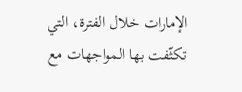الإمارات خلال الفترة، التي تكثّفت بها المواجهات مع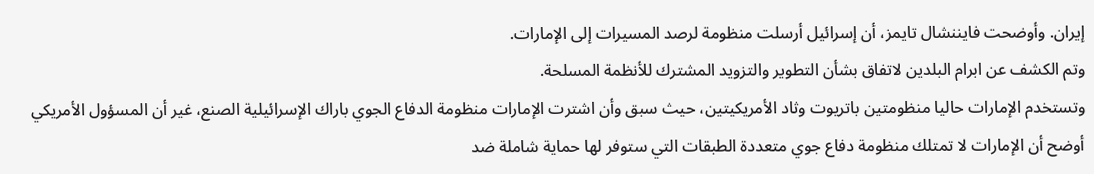إيران. وأوضحت فايننشال تايمز، أن إسرائيل أرسلت منظومة لرصد المسيرات إلى الإمارات.
وتم الكشف عن ابرام البلدين لاتفاق بشأن التطوير والتزويد المشترك للأنظمة المسلحة.
وتستخدم الإمارات حاليا منظومتين باتريوت وثاد الأمريكيتين، حيث سبق وأن اشترت الإمارات منظومة الدفاع الجوي باراك الإسرائيلية الصنع، غير أن المسؤول الأمريكي أوضح أن الإمارات لا تمتلك منظومة دفاع جوي متعددة الطبقات التي ستوفر لها حماية شاملة ضد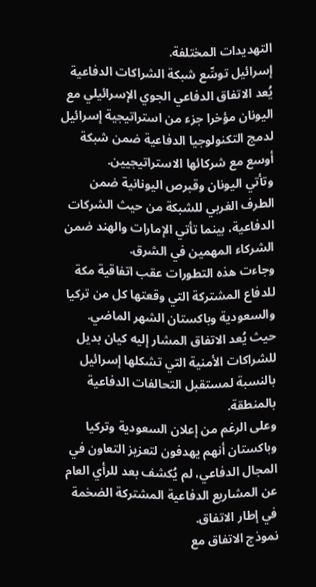التهديدات المختلفة.
إسرائيل توسِّع شبكة الشراكات الدفاعية
يُعد الاتفاق الدفاعي الجوي الإسرائيلي مع اليونان مؤخرا جزء من استراتيجية إسرائيل لدمج التكنولوجيا الدفاعية ضمن شبكة أوسع مع شركائها الاستراتيجيين.
وتأتي اليونان وقبرص اليونانية ضمن الطرف الغربي للشبكة من حيث الشركات الدفاعية، بينما تأتي الإمارات والهند ضمن الشركاء المهمين في الشرق.
وجاءت هذه التطورات عقب اتفاقية مكة للدفاع المشتركة التي وقعتها كل من تركيا والسعودية وباكستان الشهر الماضي.
حيث يُعد الاتفاق المشار إليه كيان بديل للشراكات الأمنية التي تشكلها إسرائيل بالنسبة لمستقبل التحالفات الدفاعية بالمنطقة.
وعلى الرغم من إعلان السعودية وتركيا وباكستان أنهم يهدفون لتعزيز التعاون في المجال الدفاعي، لم يُكشف بعد للرأي العام عن المشاريع الدفاعية المشتركة الضخمة في إطار الاتفاق.
نموذج الاتفاق مع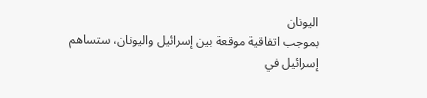اليونان
بموجب اتفاقية موقعة بين إسرائيل واليونان، ستساهم إسرائيل في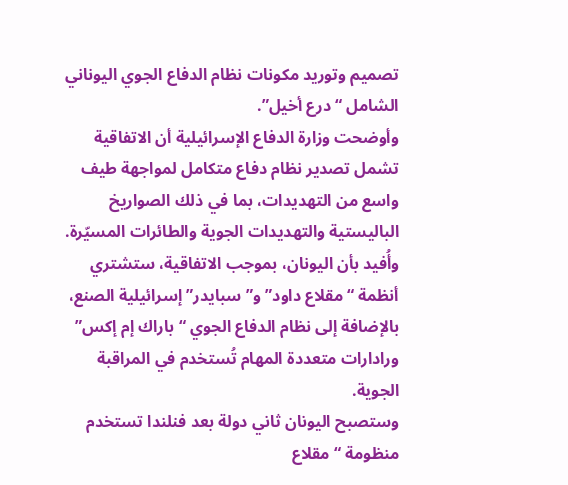تصميم وتوريد مكونات نظام الدفاع الجوي اليوناني الشامل “درع أخيل”.
وأوضحت وزارة الدفاع الإسرائيلية أن الاتفاقية تشمل تصدير نظام دفاع متكامل لمواجهة طيف واسع من التهديدات، بما في ذلك الصواريخ الباليستية والتهديدات الجوية والطائرات المسيّرة. وأُفيد بأن اليونان، بموجب الاتفاقية، ستشتري أنظمة “مقلاع داود” و”سبايدر” إسرائيلية الصنع، بالإضافة إلى نظام الدفاع الجوي “باراك إم إكس” ورادارات متعددة المهام تُستخدم في المراقبة الجوية.
وستصبح اليونان ثاني دولة بعد فنلندا تستخدم منظومة “مقلاع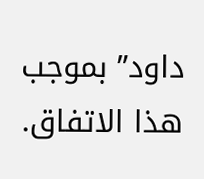داود” بموجب هذا الاتفاق.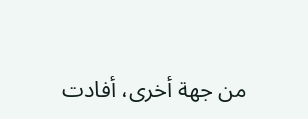من جهة أخرى، أفادت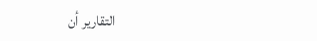التقارير أن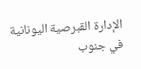الإدارة القبرصية اليونانية في جنوب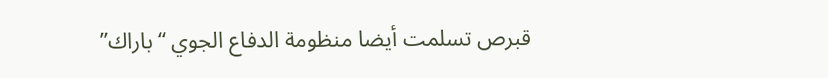قبرص تسلمت أيضا منظومة الدفاع الجوي “باراك”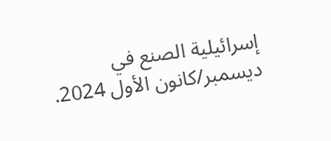إسرائيلية الصنع في ديسمبر/كانون الأول 2024.